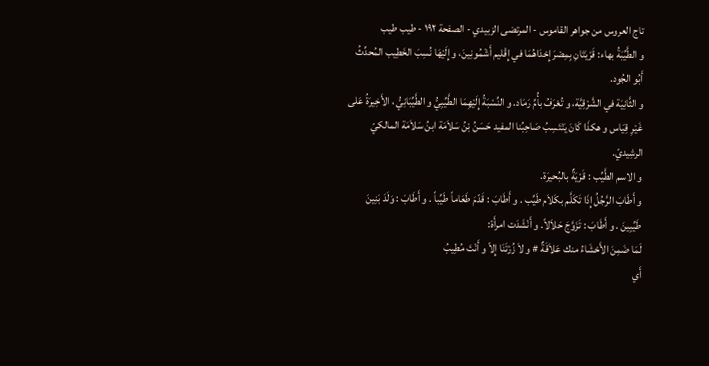تاج العروس من جواهر القاموس - المرتضى الزبيدي - الصفحة ١٩٢ - طيب طيب
و الطَّيِّبَةُ بهاء: قَرْيَتَانِ بِمِصْرَ إِحْدَاهُمَا في إِقْليم أَشْمُونِينَ، و إِلَيْهَا نُسِبَ الخَطِيب المُحدِّثُ أَبُو الجُود.
و الثَّانِيَة في الشَّرْقِيَّة، و تُعْرَفُ بأُمِّ رَمَاد. و النِّسْبَةُ إِلَيْهِمَا الطَّيِّبِيُّ و الطَّيِّبَانِيُّ ، الأَخِيرَةُ عَلى غَيْرِ قِيَاس و هكذَا كَانَ يَنْتَسِبُ صَاحِبُنا المفيد حَسَنُ بْنُ سَلاَمَة ابنُ سَلاَمَة المالكيّ الرشِيديّ.
و الاسم الطَّيِّب : قَرْيَةٌ بالبُحيرَة.
و أَطَابَ الرَّجُلُ إِذَا تَكَلَّم بكَلاَم طَيِّب . و أَطَابَ : قَدّمَ طَعَاماً طَيِّباً . و أَطَابَ : وَلَدَ بَنِينَ طَيِّبِينَ . و أَطَابَ : تَزَوَّجَ حَلاَلاً. و أَنْشَدَت امرأَة:
لَمَا ضَمِنَ الأَحْشَاءُ منك عَلاَقَةٌ # و لاَ زُرْتَنَا إِلاّ و أَنْتَ مُطِيبُ
أَي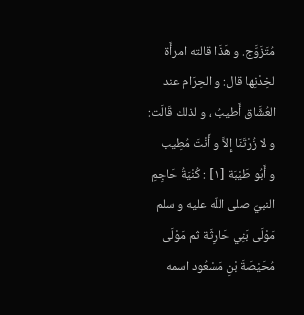مُتَزَوَّج. و هَذَا قالته امرأَة لخِدْنِها قال: و الحِرَام عند العُشَّاق أَطيبُ ، و لذلك قَالَت:
و لا زُرْتَنَا إِلاَّ و أَنْتَ مُطِيب
و أَبُو طَيْبَة [١] : كُنْيَةُ حَاجِمِ النبيّ صلى اللّه عليه و سلم مَوْلَى بَنِي حَارِثَة ثم مَوْلَى مُحَيْصَةَ بْنِ مَسْعُود اسمه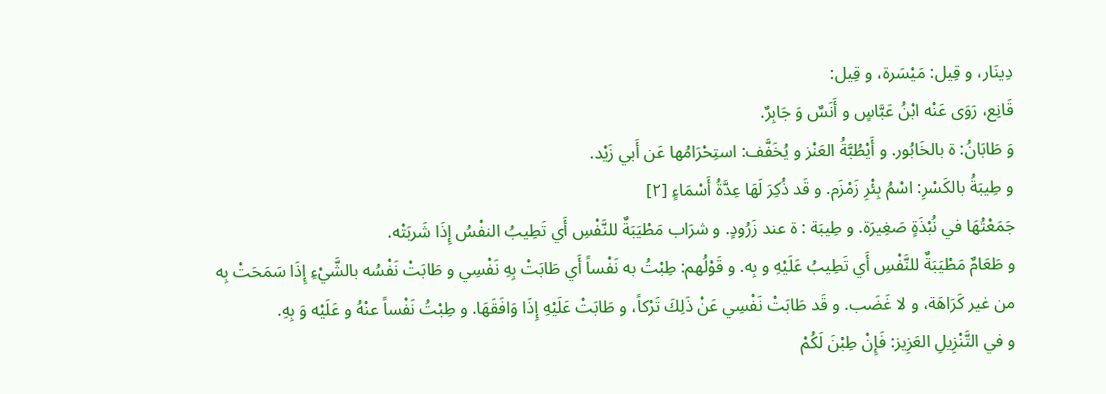دِينَار، و قِيل: مَيْسَرة، و قِيل:
قَانِع، رَوَى عَنْه ابْنُ عَبَّاسٍ و أَنَسٌ وَ جَابِرٌ.
وَ طَابَانُ: ة بالخَابُور. و أَيْطُبَّةُ العَنْز و يُخَفَّف: استِحْرَامُها عَن أَبي زَيْد.
و طِيبَةُ بالكَسْرِ: اسْمُ بِئْرِ زَمْزَم. و قَد ذُكِرَ لَهَا عِدَّةُ أَسْمَاءٍ [٢]
جَمَعْتُهَا في نُبْذَةٍ صَغِيرَة. و طِيبَة : ة عند زَرُودٍ. و شرَاب مَطْيَبَةٌ للنَّفْسِ أَي تَطِيبُ النفْسُ إِذَا شَربَتْه.
و طَعَامٌ مَطْيَبَةٌ للنَّفْسِ أَي تَطِيبُ عَلَيْهِ و بِه. و قَوْلُهم: طِبْتُ به نَفْساً أَي طَابَتْ بِهِ نَفْسِي و طَابَتْ نَفْسُه بالشَّيْءِ إِذَا سَمَحَتْ بِه من غير كَرَاهَة، و لا غَضَب. و قَد طَابَتْ نَفْسِي عَنْ ذَلِكَ تَرْكاً، و طَابَتْ عَلَيْهِ إِذَا وَافَقَهَا. و طِبْتُ نَفْساً عنْهُ و عَلَيْه وَ بِهِ.
و في التَّنْزِيلِ العَزِيز: فَإِنْ طِبْنَ لَكُمْ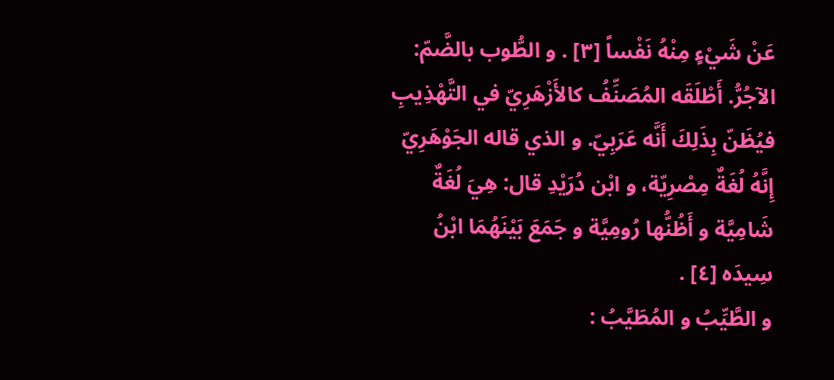عَنْ شَيْءٍ مِنْهُ نَفْساً [٣] . و الطُّوب بالضَّمّ: الآجُرُّ. أَطْلَقَه المُصَنِّفُ كالأَزْهَرِيّ في التَّهْذِيبِ فيُظَنّ بِذَلِكَ أَنَّه عَرَبِيّ. و الذي قاله الجَوْهَرِيّ إِنَّهُ لُغَةٌ مِصْرِيّة، و ابْن دُرَيْدِ قال: هِيَ لُغَةٌ شَامِيَّة و أَظُنُّها رُومِيَّة و جَمَعَ بَيْنَهُمَا ابْنُ سِيدَه [٤] .
و الطَّيِّبُ و المُطَيَّبُ :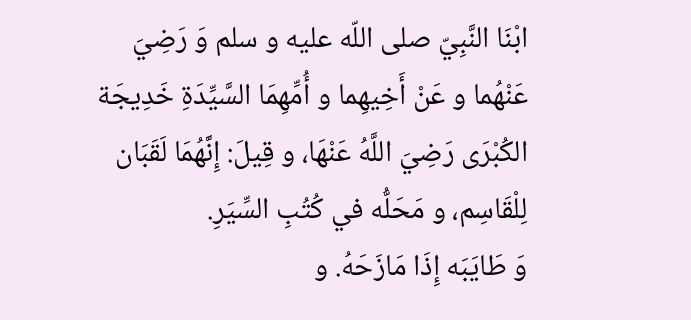ابْنَا النَّبِيّ صلى اللّه عليه و سلم وَ رَضِيَ عَنْهُما و عَنْ أَخِيهِما و أُمِّهِمَا السَّيِّدَةِ خَدِيجَة الكُبْرَى رَضِيَ اللَّهُ عَنْهَا، و قِيلَ: إِنَّهُمَا لَقَبَان لِلْقَاسِم، و مَحَلُّه في كُتُبِ السِّيَرِ.
وَ طَايَبَه إِذَا مَازَحَهُ. و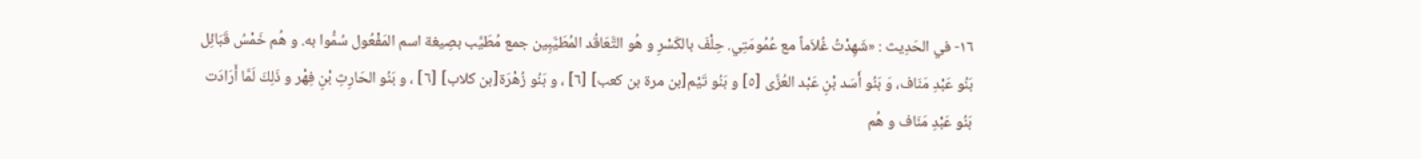١٦- في الحَدِيث : «شَهِدْتُ غُلاَماً مع عُمُومَتِي. حِلْفَ بالكَسْرِ و هُو التَّعَاقُد المُطَيَّبِين جمع مُطَيَّب بصِيغة اسم المَفْعُول سُمُّوا به. و هُم خَمْسُ قَبَائِل بَنُو عَبْدِ مَنَاف، وَ بَنُو أَسَد بْنِ عَبْد العُزَّى [٥] و بَنُو تَيْم[بن مرة بن كعب] [٦] ، و بَنُو زُهْرَة[بن كلاب] [٦] ، و بَنُو الحَارِثِ بْنِ فِهْر و ذَلِكَ لَمَّا أَرَادَت بَنُو عَبْدِ مَنَاف و هُم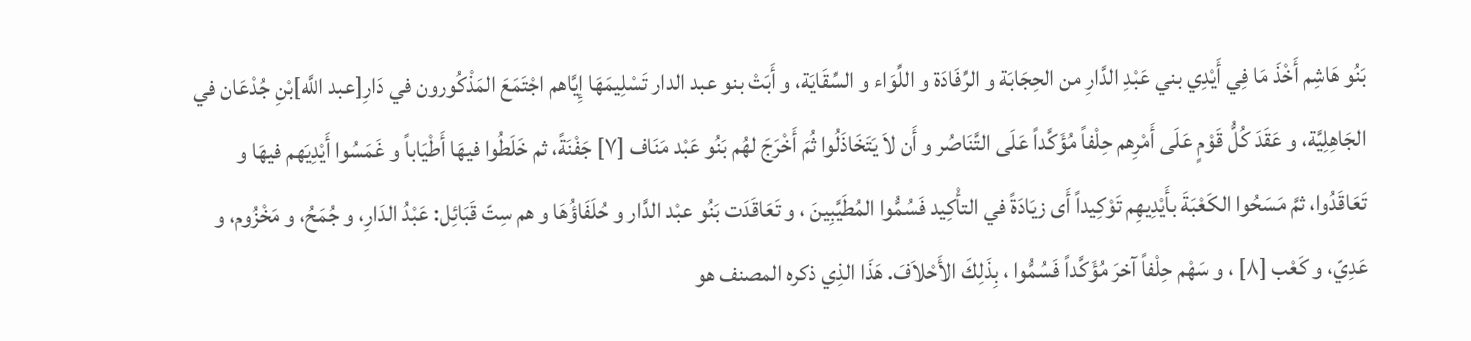بَنُو هَاشِم أَخْذَ مَا فِي أَيْدِي بني عَبْدِ الدَّارِ من الحِجَابَة و الرِّفَادَة و اللِّوَاء و السِّقَايَة، و أَبَتْ بنو عبد الدار تَسْلِيمَهَا إِيَّاهم اجْتَمَعَ المَذْكُورون في دَارِ[عبد اللَّه]بْنِ جُدْعَان في الجَاهِلِيَّة، و عَقَدَ كُلُّ قَوْمٍ عَلَى أَمْرِهم حِلْفاً مُؤَكَّداً عَلَى التَّنَاصُر و أَن لاَ يَتَخَاذَلُوا ثُمَ أَخْرَجَ لهُم بَنُو عَبْد مَنَاف [٧] جَفْنَةً، ثم خَلَطُوا فيهَا أَطْيَاباً و غَمَسُوا أَيْدِيَهم فيهَا و تَعَاقَدُوا، ثمَّ مَسَحُوا الكَعْبَةَ بأَيْدِيهِم تَوْكِيداً أَى زيَادَةً في التأْكِيد فَسُمُّوا المُطَيَّبِينَ ، و تَعَاقَدَت بَنُو عبْد الدَّار و حُلَفَاؤُهَا و هم سِتّ قَبَائِل: عَبْدُ الدَارِ، و جُمَحُ، و مَخْزُوم، و عَدِيّ، و كَعْب [٨] ، و سَهْم حِلْفاً آخرَ مُؤَكَّداً فَسُمُّوا ، بِذَلِكَ الأَحْلاَفَ. هَذَا الذِي ذكره المصنف هو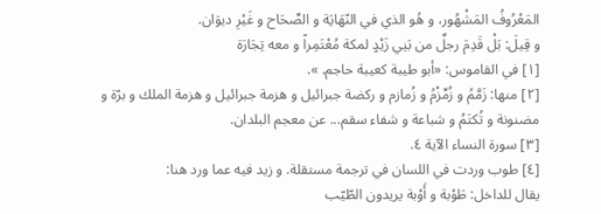المَعْرُوفُ المَشْهُور، و هُو الذي في النّهَايَة و الصِّحَاح و غَيْرِ ديوَان.
و قِيلَ: بَلْ قَدِمَ رجلٌ من بَنِي زَيْدٍ لمكة مُعْتَمِراً و معه تِجَارَة
[١] في القاموس: «أبو طيبة كعيبة حاجم. ».
[٢] منها: زَمَّمُ و زُمِّزْمُ و زُمازم و ركضة جبرائيل و هزمة جبرائيل و هزمة الملك و برّة و مضنونة و تُكتَمُ و شباعة و شفاء سقم... عن معجم البلدان.
[٣] سورة النساء الآية ٤.
[٤] طوب وردت في اللسان في ترجمة مستقلة. و زيد فيه عما ورد هنا:
يقال للداخل: طَوْبة و أَوْبة يريدون الطّيّب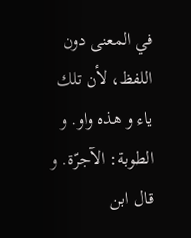في المعنى دون اللفظ، لأن تلك ياء و هذه واو. و الطوبة: الآجرّة. و قال ابن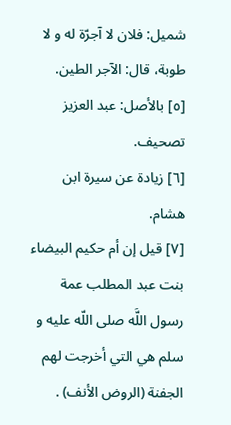شميل: فلان لا آجرّة له و لا طوبة، قال: الآجر الطين.
[٥] بالأصل: عبد العزيز تصحيف.
[٦] زيادة عن سيرة ابن هشام.
[٧] قيل إن أم حكيم البيضاء بنت عبد المطلب عمة رسول اللَّه صلى اللّه عليه و سلم هي التي أخرجت لهم الجفنة (الروض الأنف) .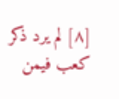[٨] لم يرد ذكر كعب فيمن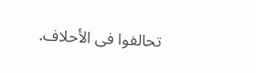تحالفوا فى الأحلاف.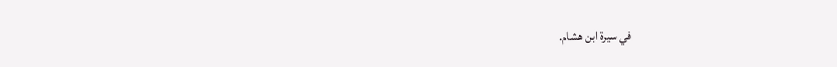في سيرة ابن هشام.